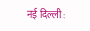नई दिल्ली :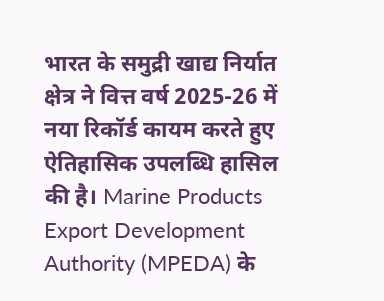भारत के समुद्री खाद्य निर्यात क्षेत्र ने वित्त वर्ष 2025-26 में नया रिकॉर्ड कायम करते हुए ऐतिहासिक उपलब्धि हासिल की है। Marine Products Export Development Authority (MPEDA) के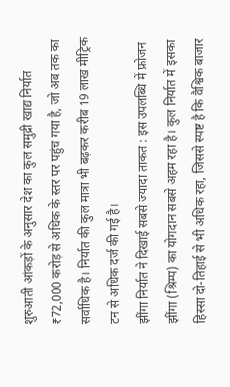शुरुआती आंकड़ों के अनुसार देश का कुल समुद्री खाद्य निर्यात ₹72,000 करोड़ से अधिक के स्तर पर पहुंच गया है, जो अब तक का सर्वाधिक है। निर्यात की कुल मात्रा भी बढ़कर करीब 19 लाख मीट्रिक टन से अधिक दर्ज की गई है।
झींगा निर्यात ने दिखाई सबसे ज्यादा ताकत : इस उपलब्धि में फ्रोजन झींगा (श्रिम्प) का योगदान सबसे अहम रहा है। कुल निर्यात में इसका हिस्सा दो-तिहाई से भी अधिक रहा, जिससे स्पष्ट है कि वैश्विक बाजार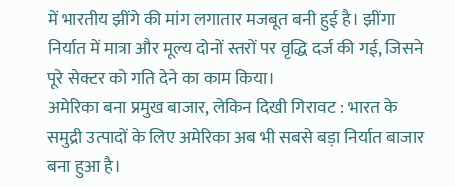में भारतीय झींगे की मांग लगातार मजबूत बनी हुई है। झींगा निर्यात में मात्रा और मूल्य दोनों स्तरों पर वृद्धि दर्ज की गई, जिसने पूरे सेक्टर को गति देने का काम किया।
अमेरिका बना प्रमुख बाजार, लेकिन दिखी गिरावट : भारत के समुद्री उत्पादों के लिए अमेरिका अब भी सबसे बड़ा निर्यात बाजार बना हुआ है।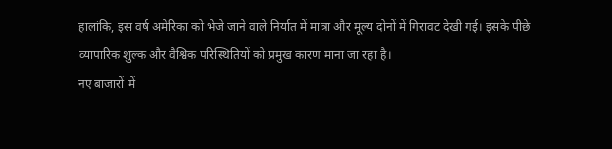हालांकि, इस वर्ष अमेरिका को भेजे जाने वाले निर्यात में मात्रा और मूल्य दोनों में गिरावट देखी गई। इसके पीछे व्यापारिक शुल्क और वैश्विक परिस्थितियों को प्रमुख कारण माना जा रहा है।
नए बाजारों में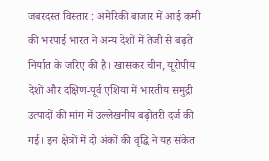जबरदस्त विस्तार : अमेरिकी बाजार में आई कमी की भरपाई भारत ने अन्य देशों में तेजी से बढ़ते निर्यात के जरिए की है। खासकर चीन, यूरोपीय देशों और दक्षिण-पूर्व एशिया में भारतीय समुद्री उत्पादों की मांग में उल्लेखनीय बढ़ोतरी दर्ज की गई। इन क्षेत्रों में दो अंकों की वृद्धि ने यह संकेत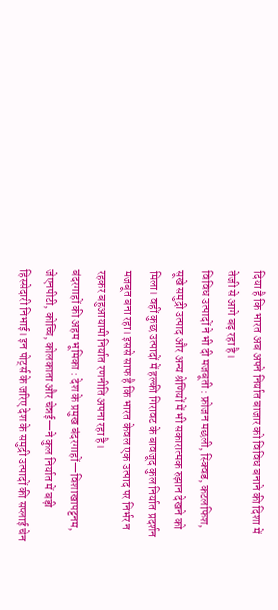दिया है कि भारत अब अपने निर्यात बाजार को विविध बनाने की दिशा में तेजी से आगे बढ़ रहा है।
विविध उत्पादों ने भी दी मजबूती : फ्रोजन मछली, स्क्विड, कटलफिश, सूखे समुद्री उत्पाद और अन्य श्रेणियों में भी सकारात्मक रुझान देखने को मिला। वहीं कुछ उत्पादों में हल्की गिरावट के बावजूद कुल निर्यात प्रदर्शन मजबूत बना रहा। इससे साफ है कि भारत केवल एक उत्पाद पर निर्भर न रहकर बहुआयामी निर्यात रणनीति अपना रहा है।
बंदरगाहों की अहम भूमिका : देश के प्रमुख बंदरगाहों—विशाखापट्टनम, जेएनपीटी, कोच्चि, कोलकाता और चेन्नई—ने कुल निर्यात में बड़ी हिस्सेदारी निभाई। इन पोर्ट्स के जरिए देश के समुद्री उत्पादों की सप्लाई चेन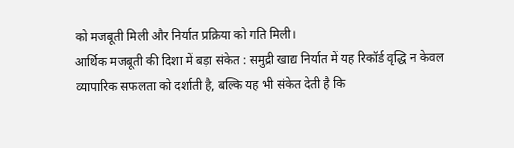को मजबूती मिली और निर्यात प्रक्रिया को गति मिली।
आर्थिक मजबूती की दिशा में बड़ा संकेत : समुद्री खाद्य निर्यात में यह रिकॉर्ड वृद्धि न केवल व्यापारिक सफलता को दर्शाती है, बल्कि यह भी संकेत देती है कि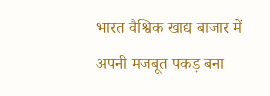भारत वैश्विक खाद्य बाजार में अपनी मजबूत पकड़ बना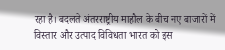रहा है। बदलते अंतरराष्ट्रीय माहौल के बीच नए बाजारों में विस्तार और उत्पाद विविधता भारत को इस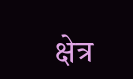क्षेत्र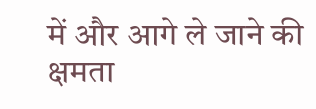में और आगे ले जाने की क्षमता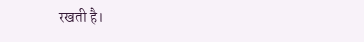रखती है।